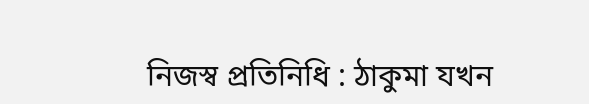নিজস্ব প্রতিনিধি : ঠাকুমা যখন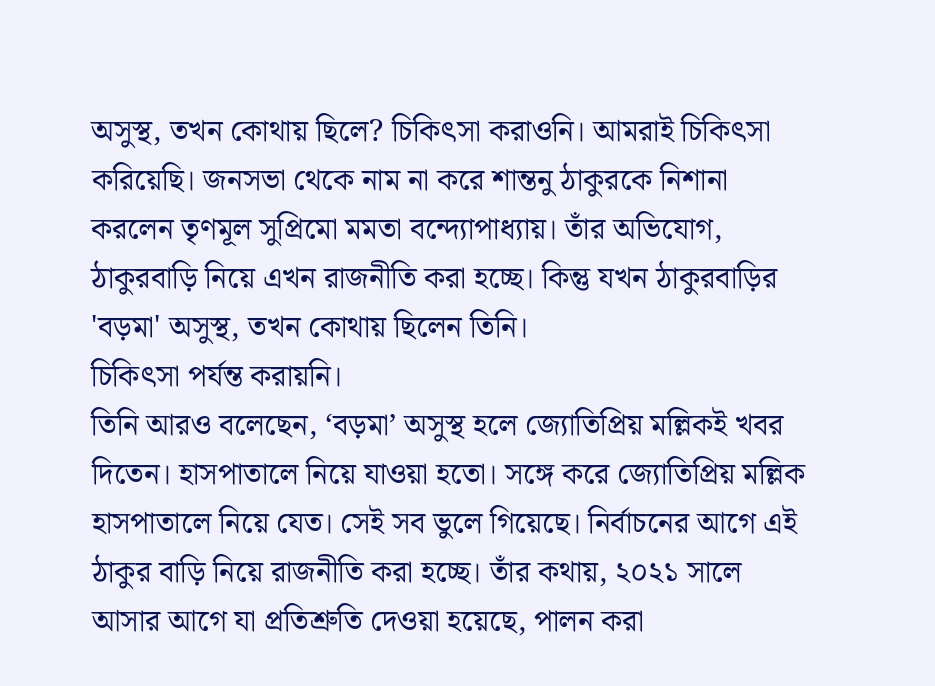অসুস্থ, তখন কোথায় ছিলে? চিকিৎসা করাওনি। আমরাই চিকিৎসা করিয়েছি। জনসভা থেকে নাম না করে শান্তনু ঠাকুরকে নিশানা করলেন তৃণমূল সুপ্রিমো মমতা বন্দ্যোপাধ্যায়। তাঁর অভিযোগ, ঠাকুরবাড়ি নিয়ে এখন রাজনীতি করা হচ্ছে। কিন্তু যখন ঠাকুরবাড়ির 'বড়মা' অসুস্থ, তখন কোথায় ছিলেন তিনি।
চিকিৎসা পর্যন্ত করায়নি।
তিনি আরও বলেছেন, ‘বড়মা’ অসুস্থ হলে জ্যোতিপ্রিয় মল্লিকই খবর দিতেন। হাসপাতালে নিয়ে যাওয়া হতো। সঙ্গে করে জ্যোতিপ্রিয় মল্লিক হাসপাতালে নিয়ে যেত। সেই সব ভুলে গিয়েছে। নির্বাচনের আগে এই ঠাকুর বাড়ি নিয়ে রাজনীতি করা হচ্ছে। তাঁর কথায়, ২০২১ সালে আসার আগে যা প্রতিশ্রুতি দেওয়া হয়েছে, পালন করা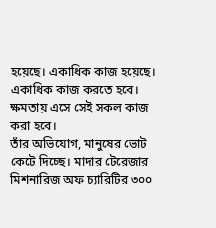হয়েছে। একাধিক কাজ হয়েছে। একাধিক কাজ করতে হবে। ক্ষমতায় এসে সেই সকল কাজ করা হবে।
তাঁর অভিযোগ, মানুষের ভোট কেটে দিচ্ছে। মাদার টেরেজার মিশনারিজ অফ চ্যারিটির ৩০০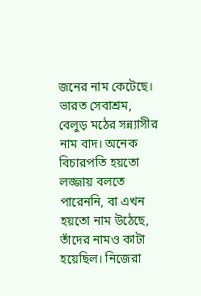জনের নাম কেটেছে। ভারত সেবাশ্রম, বেলুড় মঠের সন্ন্যাসীর নাম বাদ। অনেক বিচারপতি হয়তো লজ্জায় বলতে পারেননি, বা এখন হয়তো নাম উঠেছে, তাঁদের নামও কাটা হয়েছিল। নিজেরা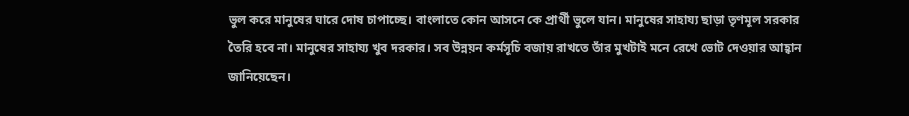ভুল করে মানুষের ঘারে দোষ চাপাচ্ছে। বাংলাতে কোন আসনে কে প্রার্থী ভুলে যান। মানুষের সাহায্য ছাড়া তৃণমূল সরকার তৈরি হবে না। মানুষের সাহায্য খুব দরকার। সব উন্নয়ন কর্মসূচি বজায় রাখতে তাঁর মুখটাই মনে রেখে ভোট দেওয়ার আহ্বান জানিয়েছেন।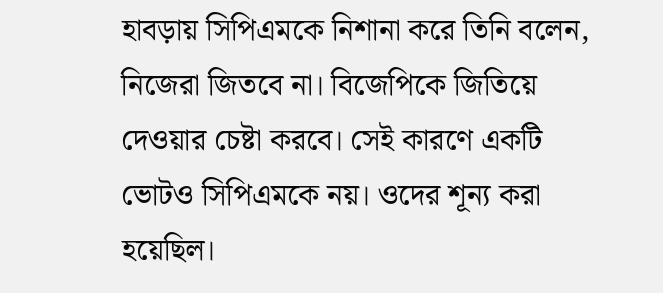হাবড়ায় সিপিএমকে নিশানা করে তিনি বলেন, নিজেরা জিতবে না। বিজেপিকে জিতিয়ে দেওয়ার চেষ্টা করবে। সেই কারণে একটি ভোটও সিপিএমকে নয়। ওদের শূন্য করা হয়েছিল।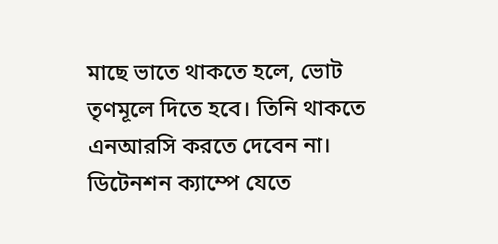মাছে ভাতে থাকতে হলে, ভোট তৃণমূলে দিতে হবে। তিনি থাকতে এনআরসি করতে দেবেন না। ডিটেনশন ক্যাম্পে যেতে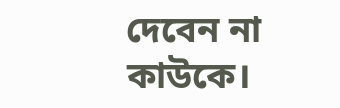দেবেন না কাউকে।